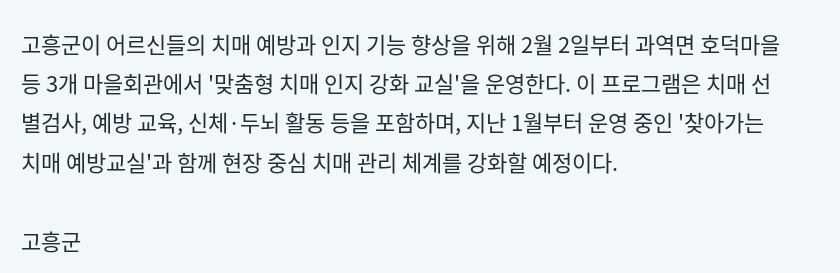고흥군이 어르신들의 치매 예방과 인지 기능 향상을 위해 2월 2일부터 과역면 호덕마을 등 3개 마을회관에서 '맞춤형 치매 인지 강화 교실'을 운영한다. 이 프로그램은 치매 선별검사, 예방 교육, 신체·두뇌 활동 등을 포함하며, 지난 1월부터 운영 중인 '찾아가는 치매 예방교실'과 함께 현장 중심 치매 관리 체계를 강화할 예정이다.

고흥군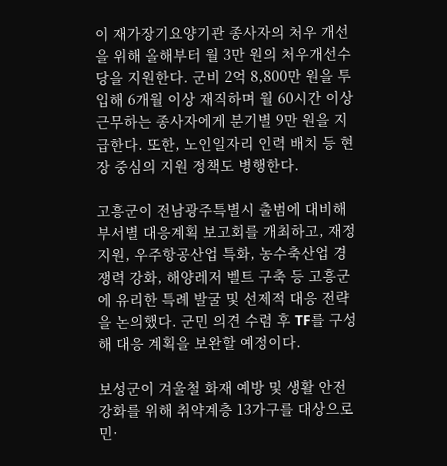이 재가장기요양기관 종사자의 처우 개선을 위해 올해부터 월 3만 원의 처우개선수당을 지원한다. 군비 2억 8,800만 원을 투입해 6개월 이상 재직하며 월 60시간 이상 근무하는 종사자에게 분기별 9만 원을 지급한다. 또한, 노인일자리 인력 배치 등 현장 중심의 지원 정책도 병행한다.

고흥군이 전남광주특별시 출범에 대비해 부서별 대응계획 보고회를 개최하고, 재정 지원, 우주항공산업 특화, 농수축산업 경쟁력 강화, 해양레저 벨트 구축 등 고흥군에 유리한 특례 발굴 및 선제적 대응 전략을 논의했다. 군민 의견 수렴 후 TF를 구성해 대응 계획을 보완할 예정이다.

보성군이 겨울철 화재 예방 및 생활 안전 강화를 위해 취약계층 13가구를 대상으로 민·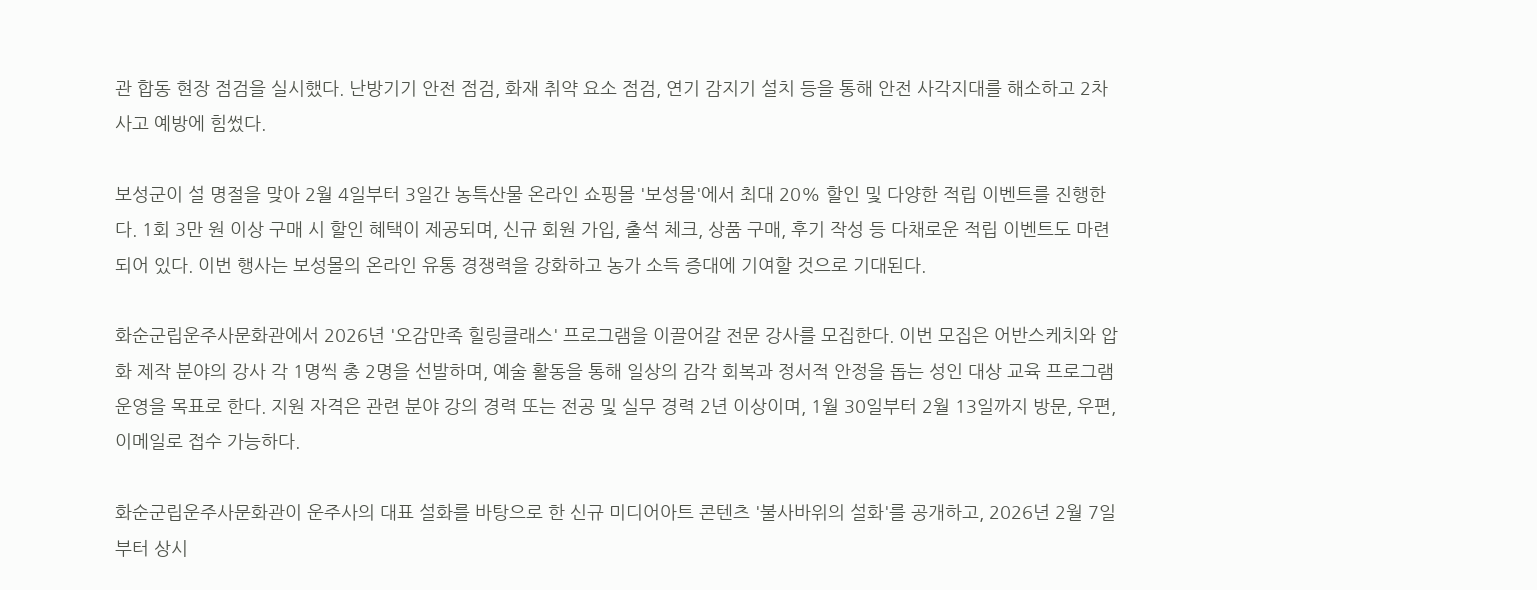관 합동 현장 점검을 실시했다. 난방기기 안전 점검, 화재 취약 요소 점검, 연기 감지기 설치 등을 통해 안전 사각지대를 해소하고 2차 사고 예방에 힘썼다.

보성군이 설 명절을 맞아 2월 4일부터 3일간 농특산물 온라인 쇼핑몰 '보성몰'에서 최대 20% 할인 및 다양한 적립 이벤트를 진행한다. 1회 3만 원 이상 구매 시 할인 혜택이 제공되며, 신규 회원 가입, 출석 체크, 상품 구매, 후기 작성 등 다채로운 적립 이벤트도 마련되어 있다. 이번 행사는 보성몰의 온라인 유통 경쟁력을 강화하고 농가 소득 증대에 기여할 것으로 기대된다.

화순군립운주사문화관에서 2026년 '오감만족 힐링클래스' 프로그램을 이끌어갈 전문 강사를 모집한다. 이번 모집은 어반스케치와 압화 제작 분야의 강사 각 1명씩 총 2명을 선발하며, 예술 활동을 통해 일상의 감각 회복과 정서적 안정을 돕는 성인 대상 교육 프로그램 운영을 목표로 한다. 지원 자격은 관련 분야 강의 경력 또는 전공 및 실무 경력 2년 이상이며, 1월 30일부터 2월 13일까지 방문, 우편, 이메일로 접수 가능하다.

화순군립운주사문화관이 운주사의 대표 설화를 바탕으로 한 신규 미디어아트 콘텐츠 '불사바위의 설화'를 공개하고, 2026년 2월 7일부터 상시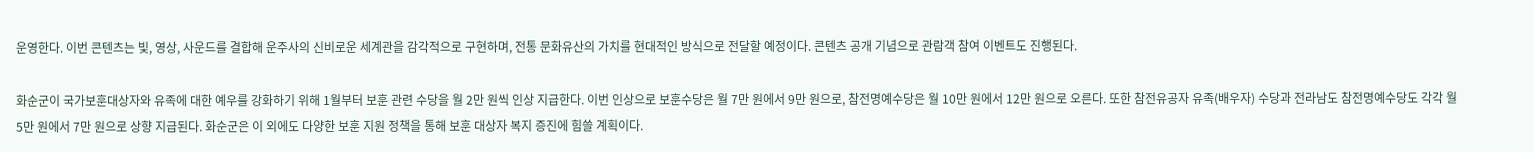운영한다. 이번 콘텐츠는 빛, 영상, 사운드를 결합해 운주사의 신비로운 세계관을 감각적으로 구현하며, 전통 문화유산의 가치를 현대적인 방식으로 전달할 예정이다. 콘텐츠 공개 기념으로 관람객 참여 이벤트도 진행된다.

화순군이 국가보훈대상자와 유족에 대한 예우를 강화하기 위해 1월부터 보훈 관련 수당을 월 2만 원씩 인상 지급한다. 이번 인상으로 보훈수당은 월 7만 원에서 9만 원으로, 참전명예수당은 월 10만 원에서 12만 원으로 오른다. 또한 참전유공자 유족(배우자) 수당과 전라남도 참전명예수당도 각각 월 5만 원에서 7만 원으로 상향 지급된다. 화순군은 이 외에도 다양한 보훈 지원 정책을 통해 보훈 대상자 복지 증진에 힘쓸 계획이다.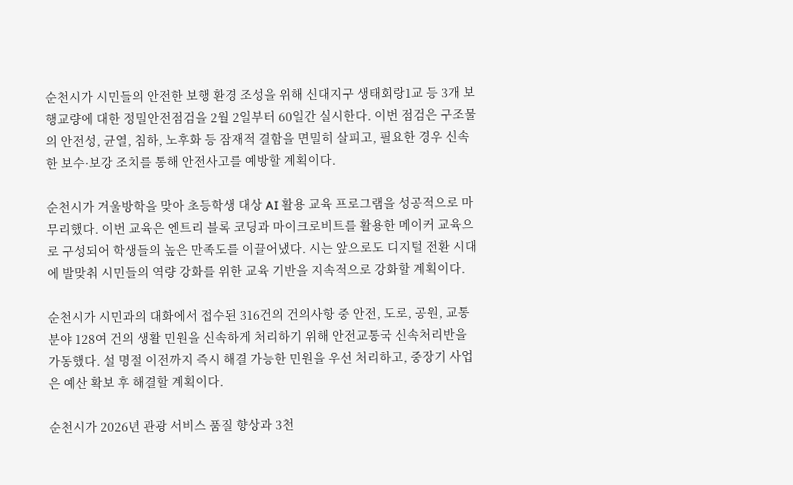순천시가 시민들의 안전한 보행 환경 조성을 위해 신대지구 생태회랑1교 등 3개 보행교량에 대한 정밀안전점검을 2월 2일부터 60일간 실시한다. 이번 점검은 구조물의 안전성, 균열, 침하, 노후화 등 잠재적 결함을 면밀히 살피고, 필요한 경우 신속한 보수·보강 조치를 통해 안전사고를 예방할 계획이다.

순천시가 겨울방학을 맞아 초등학생 대상 AI 활용 교육 프로그램을 성공적으로 마무리했다. 이번 교육은 엔트리 블록 코딩과 마이크로비트를 활용한 메이커 교육으로 구성되어 학생들의 높은 만족도를 이끌어냈다. 시는 앞으로도 디지털 전환 시대에 발맞춰 시민들의 역량 강화를 위한 교육 기반을 지속적으로 강화할 계획이다.

순천시가 시민과의 대화에서 접수된 316건의 건의사항 중 안전, 도로, 공원, 교통 분야 128여 건의 생활 민원을 신속하게 처리하기 위해 안전교통국 신속처리반을 가동했다. 설 명절 이전까지 즉시 해결 가능한 민원을 우선 처리하고, 중장기 사업은 예산 확보 후 해결할 계획이다.

순천시가 2026년 관광 서비스 품질 향상과 3천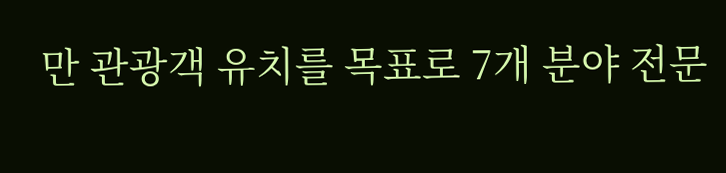만 관광객 유치를 목표로 7개 분야 전문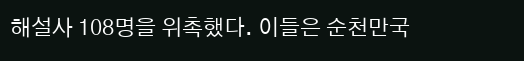해설사 108명을 위촉했다. 이들은 순천만국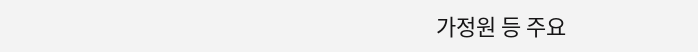가정원 등 주요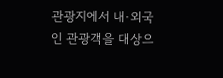관광지에서 내·외국인 관광객을 대상으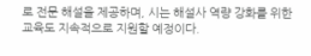로 전문 해설을 제공하며, 시는 해설사 역량 강화를 위한 교육도 지속적으로 지원할 예정이다.